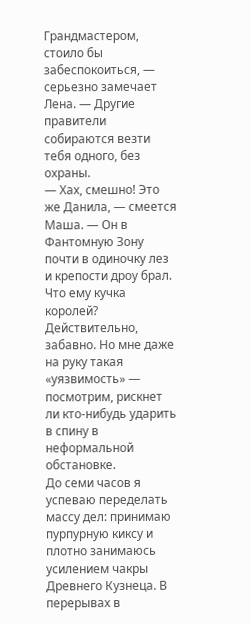Грандмастером, стоило бы забеспокоиться, — серьезно замечает Лена. — Другие правители собираются везти тебя одного, без охраны.
— Хах, смешно! Это же Данила, — смеется Маша. — Он в Фантомную Зону почти в одиночку лез и крепости дроу брал. Что ему кучка королей?
Действительно, забавно. Но мне даже на руку такая «уязвимость» — посмотрим, рискнет ли кто-нибудь ударить в спину в неформальной обстановке.
До семи часов я успеваю переделать массу дел: принимаю пурпурную киксу и плотно занимаюсь усилением чакры Древнего Кузнеца. В перерывах в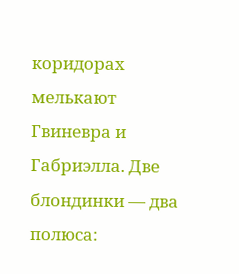коридорах мелькают Гвиневра и Габриэлла. Две блондинки — два полюса: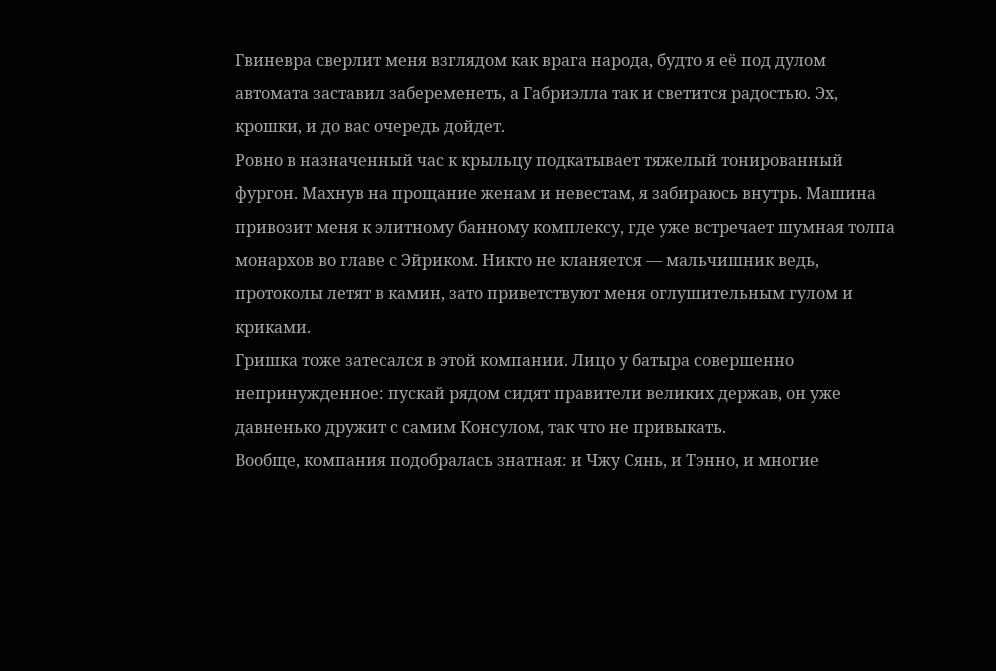Гвиневра сверлит меня взглядом как врага народа, будто я её под дулом автомата заставил забеременеть, а Габриэлла так и светится радостью. Эх, крошки, и до вас очередь дойдет.
Ровно в назначенный час к крыльцу подкатывает тяжелый тонированный фургон. Махнув на прощание женам и невестам, я забираюсь внутрь. Машина привозит меня к элитному банному комплексу, где уже встречает шумная толпа монархов во главе с Эйриком. Никто не кланяется — мальчишник ведь, протоколы летят в камин, зато приветствуют меня оглушительным гулом и криками.
Гришка тоже затесался в этой компании. Лицо у батыра совершенно непринужденное: пускай рядом сидят правители великих держав, он уже давненько дружит с самим Консулом, так что не привыкать.
Вообще, компания подобралась знатная: и Чжу Сянь, и Тэнно, и многие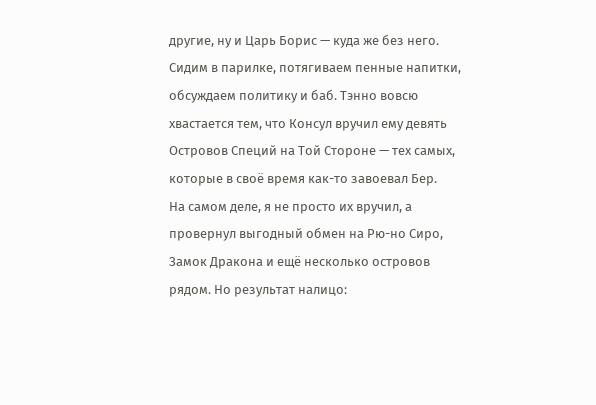другие, ну и Царь Борис — куда же без него. Сидим в парилке, потягиваем пенные напитки, обсуждаем политику и баб. Тэнно вовсю хвастается тем, что Консул вручил ему девять Островов Специй на Той Стороне — тех самых, которые в своё время как-то завоевал Бер.
На самом деле, я не просто их вручил, а провернул выгодный обмен на Рю-но Сиро, Замок Дракона и ещё несколько островов рядом. Но результат налицо: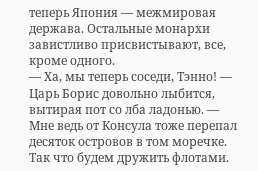теперь Япония — межмировая держава. Остальные монархи завистливо присвистывают, все, кроме одного.
— Ха, мы теперь соседи, Тэнно! — Царь Борис довольно лыбится, вытирая пот со лба ладонью. — Мне ведь от Консула тоже перепал десяток островов в том моречке. Так что будем дружить флотами.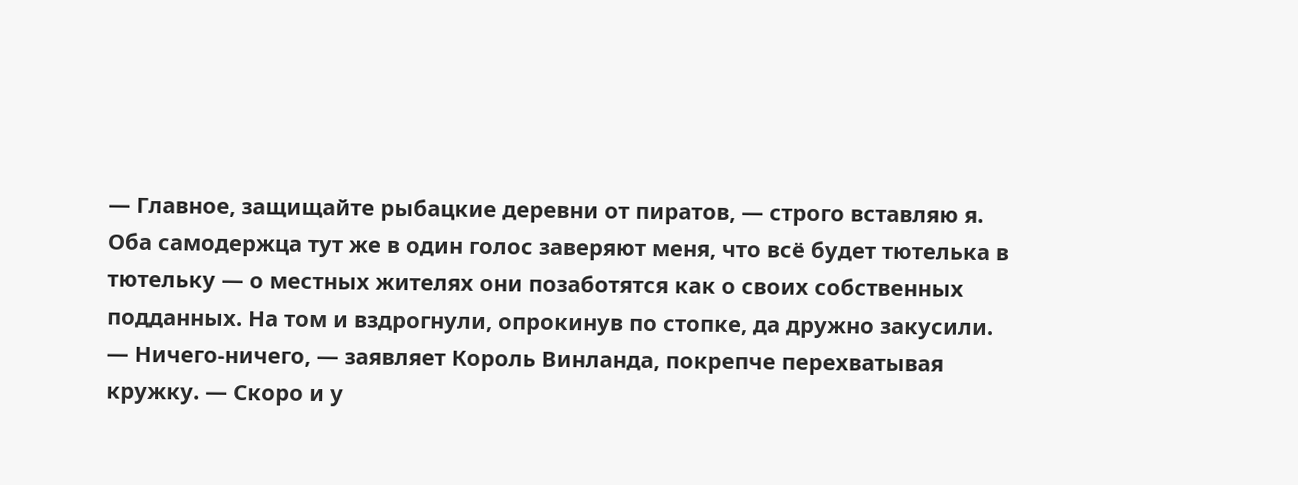— Главное, защищайте рыбацкие деревни от пиратов, — строго вставляю я.
Оба самодержца тут же в один голос заверяют меня, что всё будет тютелька в тютельку — о местных жителях они позаботятся как о своих собственных подданных. На том и вздрогнули, опрокинув по стопке, да дружно закусили.
— Ничего-ничего, — заявляет Король Винланда, покрепче перехватывая кружку. — Скоро и у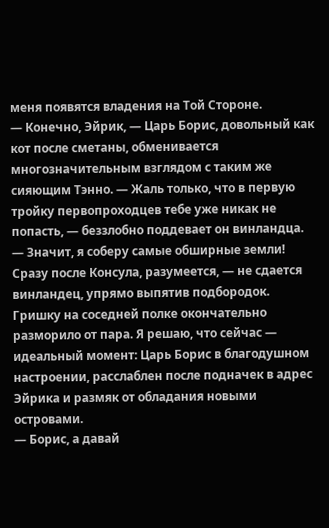меня появятся владения на Той Стороне.
— Конечно, Эйрик, — Царь Борис, довольный как кот после сметаны, обменивается многозначительным взглядом с таким же сияющим Тэнно. — Жаль только, что в первую тройку первопроходцев тебе уже никак не попасть, — беззлобно поддевает он винландца.
— Значит, я соберу самые обширные земли! Сразу после Консула, разумеется, — не сдается винландец, упрямо выпятив подбородок.
Гришку на соседней полке окончательно разморило от пара. Я решаю, что сейчас — идеальный момент: Царь Борис в благодушном настроении, расслаблен после подначек в адрес Эйрика и размяк от обладания новыми островами.
— Борис, а давай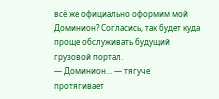всё же официально оформим мой Доминион? Согласись, так будет куда проще обслуживать будущий грузовой портал.
— Доминион… — тягуче протягивает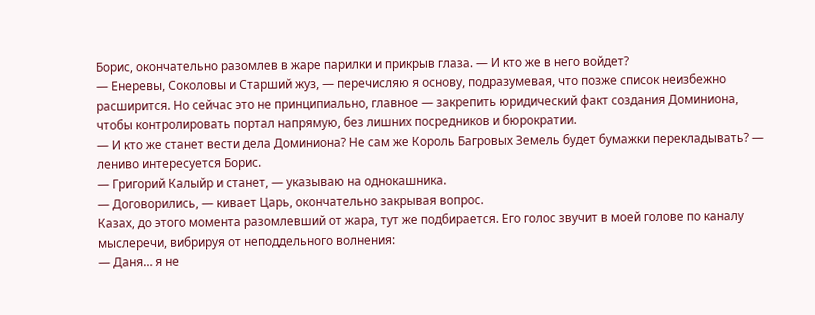Борис, окончательно разомлев в жаре парилки и прикрыв глаза. — И кто же в него войдет?
— Енеревы, Соколовы и Старший жуз, — перечисляю я основу, подразумевая, что позже список неизбежно расширится. Но сейчас это не принципиально, главное — закрепить юридический факт создания Доминиона, чтобы контролировать портал напрямую, без лишних посредников и бюрократии.
— И кто же станет вести дела Доминиона? Не сам же Король Багровых Земель будет бумажки перекладывать? — лениво интересуется Борис.
— Григорий Калыйр и станет, — указываю на однокашника.
— Договорились, — кивает Царь, окончательно закрывая вопрос.
Казах, до этого момента разомлевший от жара, тут же подбирается. Его голос звучит в моей голове по каналу мыслеречи, вибрируя от неподдельного волнения:
— Даня… я не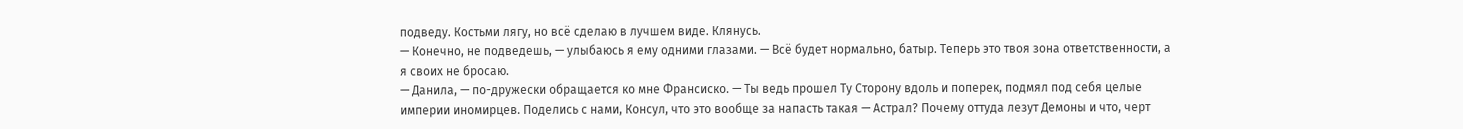подведу. Костьми лягу, но всё сделаю в лучшем виде. Клянусь.
— Конечно, не подведешь, — улыбаюсь я ему одними глазами. — Всё будет нормально, батыр. Теперь это твоя зона ответственности, а я своих не бросаю.
— Данила, — по-дружески обращается ко мне Франсиско. — Ты ведь прошел Ту Сторону вдоль и поперек, подмял под себя целые империи иномирцев. Поделись с нами, Консул, что это вообще за напасть такая — Астрал? Почему оттуда лезут Демоны и что, черт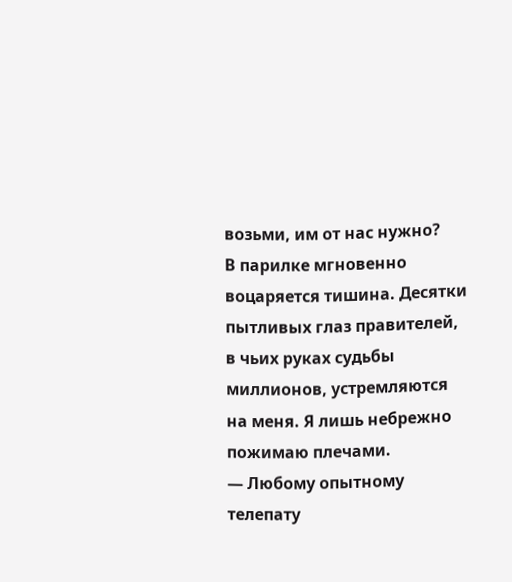возьми, им от нас нужно?
В парилке мгновенно воцаряется тишина. Десятки пытливых глаз правителей, в чьих руках судьбы миллионов, устремляются на меня. Я лишь небрежно пожимаю плечами.
— Любому опытному телепату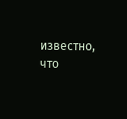известно, что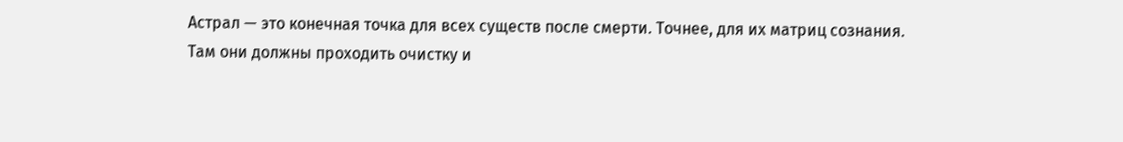Астрал — это конечная точка для всех существ после смерти. Точнее, для их матриц сознания. Там они должны проходить очистку и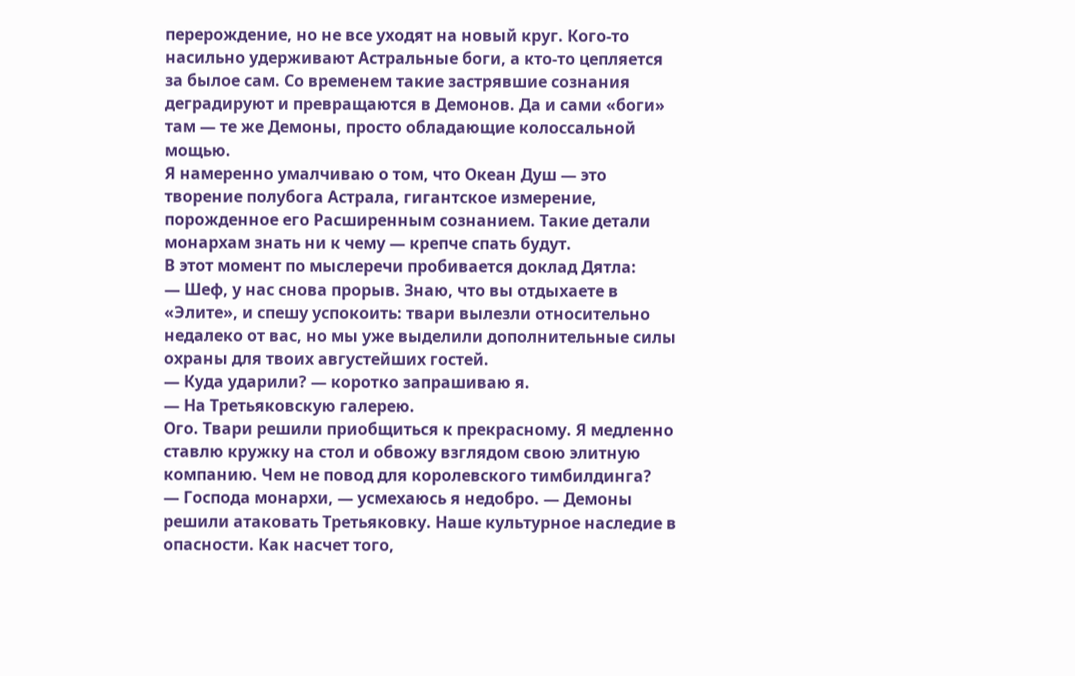перерождение, но не все уходят на новый круг. Кого-то насильно удерживают Астральные боги, а кто-то цепляется за былое сам. Со временем такие застрявшие сознания деградируют и превращаются в Демонов. Да и сами «боги» там — те же Демоны, просто обладающие колоссальной мощью.
Я намеренно умалчиваю о том, что Океан Душ — это творение полубога Астрала, гигантское измерение, порожденное его Расширенным сознанием. Такие детали монархам знать ни к чему — крепче спать будут.
В этот момент по мыслеречи пробивается доклад Дятла:
— Шеф, у нас снова прорыв. Знаю, что вы отдыхаете в «Элите», и спешу успокоить: твари вылезли относительно недалеко от вас, но мы уже выделили дополнительные силы охраны для твоих августейших гостей.
— Куда ударили? — коротко запрашиваю я.
— На Третьяковскую галерею.
Ого. Твари решили приобщиться к прекрасному. Я медленно ставлю кружку на стол и обвожу взглядом свою элитную компанию. Чем не повод для королевского тимбилдинга?
— Господа монархи, — усмехаюсь я недобро. — Демоны решили атаковать Третьяковку. Наше культурное наследие в опасности. Как насчет того,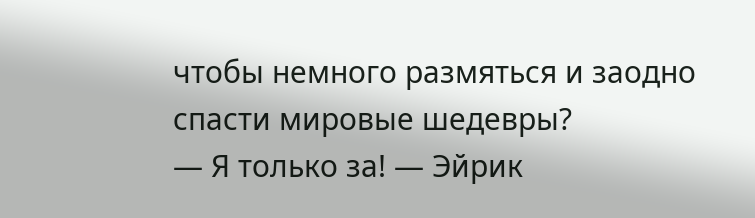чтобы немного размяться и заодно спасти мировые шедевры?
— Я только за! — Эйрик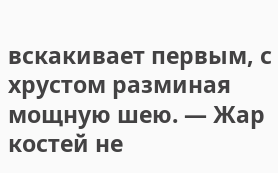вскакивает первым, с хрустом разминая мощную шею. — Жар костей не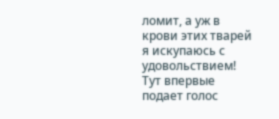ломит, а уж в крови этих тварей я искупаюсь с удовольствием!
Тут впервые подает голос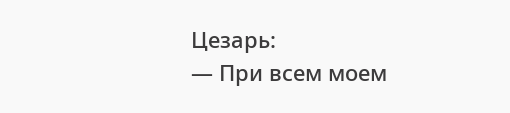Цезарь:
— При всем моем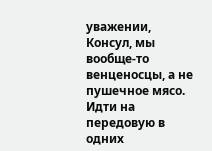уважении, Консул, мы вообще-то венценосцы, а не пушечное мясо. Идти на передовую в одних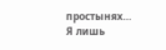простынях…
Я лишь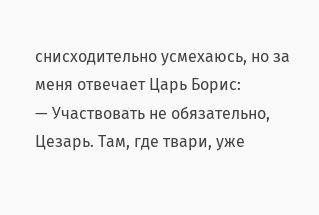снисходительно усмехаюсь, но за меня отвечает Царь Борис:
— Участвовать не обязательно, Цезарь. Там, где твари, уже